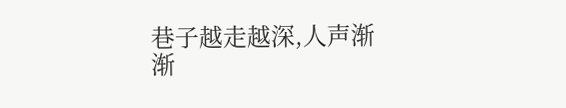巷子越走越深,人声渐渐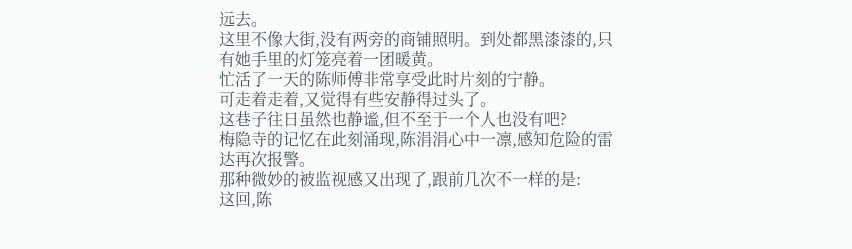远去。
这里不像大街,没有两旁的商铺照明。到处都黑漆漆的,只有她手里的灯笼亮着一团暖黄。
忙活了一天的陈师傅非常享受此时片刻的宁静。
可走着走着,又觉得有些安静得过头了。
这巷子往日虽然也静谧,但不至于一个人也没有吧?
梅隐寺的记忆在此刻涌现,陈涓涓心中一凛,感知危险的雷达再次报警。
那种微妙的被监视感又出现了,跟前几次不一样的是:
这回,陈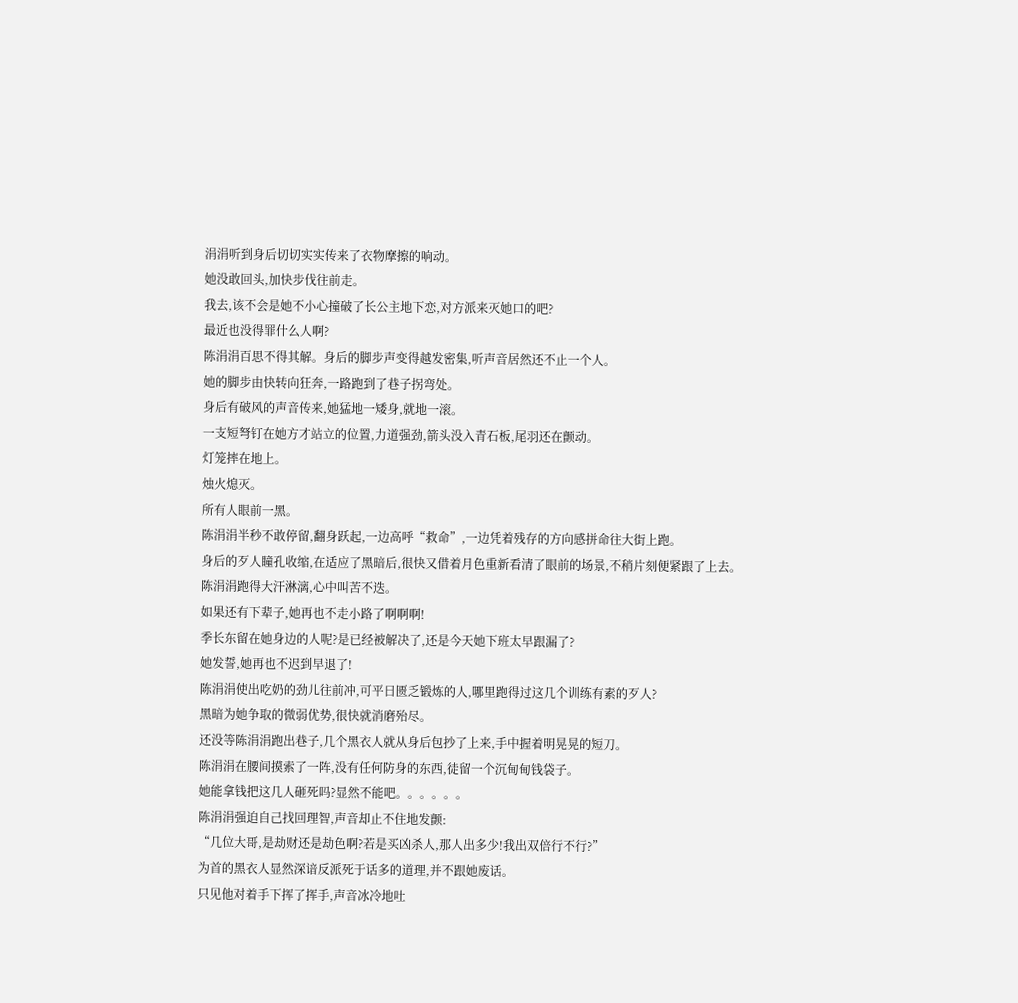涓涓听到身后切切实实传来了衣物摩擦的响动。
她没敢回头,加快步伐往前走。
我去,该不会是她不小心撞破了长公主地下恋,对方派来灭她口的吧?
最近也没得罪什么人啊?
陈涓涓百思不得其解。身后的脚步声变得越发密集,听声音居然还不止一个人。
她的脚步由快转向狂奔,一路跑到了巷子拐弯处。
身后有破风的声音传来,她猛地一矮身,就地一滚。
一支短弩钉在她方才站立的位置,力道强劲,箭头没入青石板,尾羽还在颤动。
灯笼摔在地上。
烛火熄灭。
所有人眼前一黑。
陈涓涓半秒不敢停留,翻身跃起,一边高呼“救命”,一边凭着残存的方向感拼命往大街上跑。
身后的歹人瞳孔收缩,在适应了黑暗后,很快又借着月色重新看清了眼前的场景,不稍片刻便紧跟了上去。
陈涓涓跑得大汗淋漓,心中叫苦不迭。
如果还有下辈子,她再也不走小路了啊啊啊!
季长东留在她身边的人呢?是已经被解决了,还是今天她下班太早跟漏了?
她发誓,她再也不迟到早退了!
陈涓涓使出吃奶的劲儿往前冲,可平日匮乏锻炼的人,哪里跑得过这几个训练有素的歹人?
黑暗为她争取的微弱优势,很快就消磨殆尽。
还没等陈涓涓跑出巷子,几个黑衣人就从身后包抄了上来,手中握着明晃晃的短刀。
陈涓涓在腰间摸索了一阵,没有任何防身的东西,徒留一个沉甸甸钱袋子。
她能拿钱把这几人砸死吗?显然不能吧。。。。。。
陈涓涓强迫自己找回理智,声音却止不住地发颤:
“几位大哥,是劫财还是劫色啊?若是买凶杀人,那人出多少!我出双倍行不行?”
为首的黑衣人显然深谙反派死于话多的道理,并不跟她废话。
只见他对着手下挥了挥手,声音冰冷地吐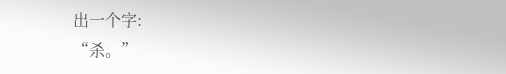出一个字:
“杀。”